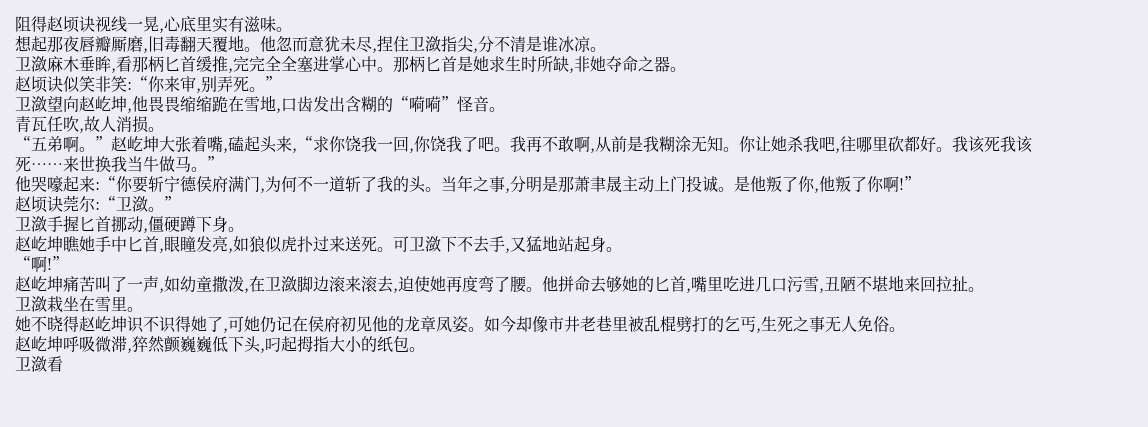阻得赵顷诀视线一晃,心底里实有滋味。
想起那夜唇瓣厮磨,旧毒翻天覆地。他忽而意犹未尽,捏住卫潋指尖,分不清是谁冰凉。
卫潋麻木垂眸,看那柄匕首缓推,完完全全塞进掌心中。那柄匕首是她求生时所缺,非她夺命之器。
赵顷诀似笑非笑:“你来审,别弄死。”
卫潋望向赵屹坤,他畏畏缩缩跪在雪地,口齿发出含糊的“嗬嗬”怪音。
青瓦任吹,故人消损。
“五弟啊。”赵屹坤大张着嘴,磕起头来,“求你饶我一回,你饶我了吧。我再不敢啊,从前是我糊涂无知。你让她杀我吧,往哪里砍都好。我该死我该死……来世换我当牛做马。”
他哭嚎起来:“你要斩宁德侯府满门,为何不一道斩了我的头。当年之事,分明是那萧聿晟主动上门投诚。是他叛了你,他叛了你啊!”
赵顷诀莞尔:“卫潋。”
卫潋手握匕首挪动,僵硬蹲下身。
赵屹坤瞧她手中匕首,眼瞳发亮,如狼似虎扑过来送死。可卫潋下不去手,又猛地站起身。
“啊!”
赵屹坤痛苦叫了一声,如幼童撒泼,在卫潋脚边滚来滚去,迫使她再度弯了腰。他拼命去够她的匕首,嘴里吃进几口污雪,丑陋不堪地来回拉扯。
卫潋栽坐在雪里。
她不晓得赵屹坤识不识得她了,可她仍记在侯府初见他的龙章凤姿。如今却像市井老巷里被乱棍劈打的乞丐,生死之事无人免俗。
赵屹坤呼吸微滞,猝然颤巍巍低下头,叼起拇指大小的纸包。
卫潋看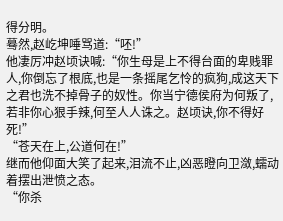得分明。
蓦然,赵屹坤唾骂道:“呸!”
他凄厉冲赵顷诀喊:“你生母是上不得台面的卑贱罪人,你倒忘了根底,也是一条摇尾乞怜的疯狗,成这天下之君也洗不掉骨子的奴性。你当宁德侯府为何叛了,若非你心狠手辣,何至人人诛之。赵顷诀,你不得好死!”
“苍天在上,公道何在!”
继而他仰面大笑了起来,泪流不止,凶恶瞪向卫潋,蠕动着摆出泄愤之态。
“你杀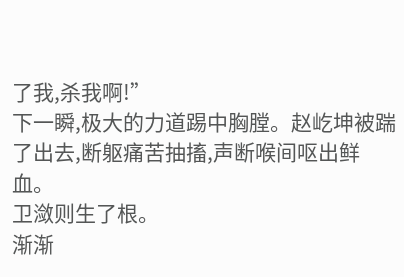了我,杀我啊!”
下一瞬,极大的力道踢中胸膛。赵屹坤被踹了出去,断躯痛苦抽搐,声断喉间呕出鲜血。
卫潋则生了根。
渐渐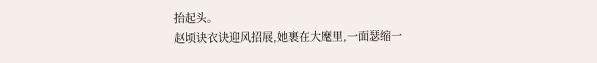抬起头。
赵顷诀衣诀迎风招展,她裹在大麾里,一面瑟缩一